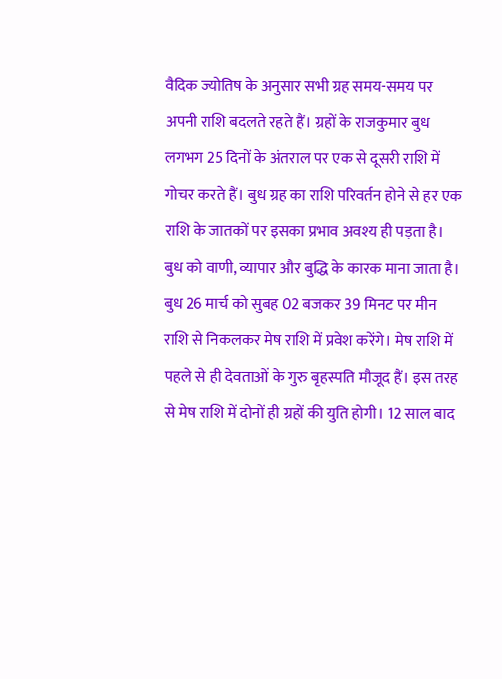वैदिक ज्योतिष के अनुसार सभी ग्रह समय-समय पर अपनी राशि बदलते रहते हैं। ग्रहों के राजकुमार बुध लगभग 25 दिनों के अंतराल पर एक से दूसरी राशि में गोचर करते हैं। बुध ग्रह का राशि परिवर्तन होने से हर एक राशि के जातकों पर इसका प्रभाव अवश्य ही पड़ता है। बुध को वाणी, व्यापार और बुद्धि के कारक माना जाता है। बुध 26 मार्च को सुबह 02 बजकर 39 मिनट पर मीन राशि से निकलकर मेष राशि में प्रवेश करेंगे। मेष राशि में पहले से ही देवताओं के गुरु बृहस्पति मौजूद हैं। इस तरह से मेष राशि में दोनों ही ग्रहों की युति होगी। 12 साल बाद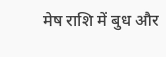मेष राशि में बुध और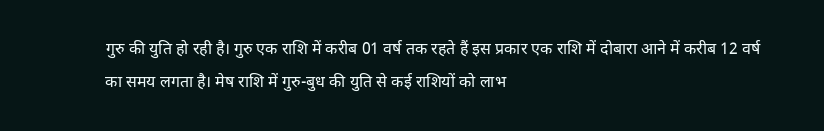गुरु की युति हो रही है। गुरु एक राशि में करीब 01 वर्ष तक रहते हैं इस प्रकार एक राशि में दोबारा आने में करीब 12 वर्ष का समय लगता है। मेष राशि में गुरु-बुध की युति से कई राशियों को लाभ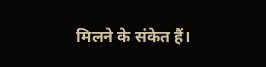मिलने के संकेत हैं।